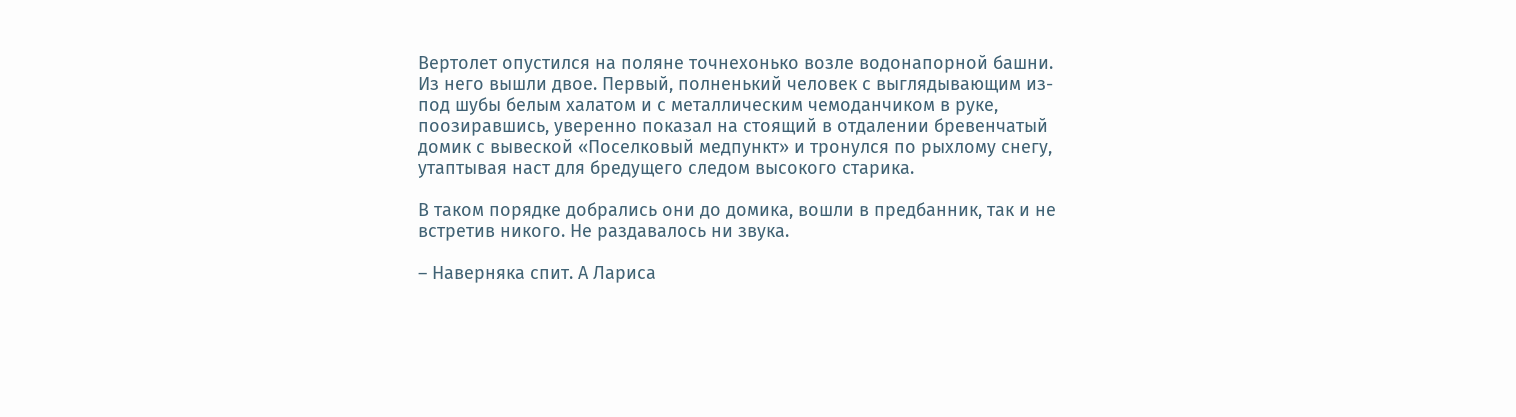Вертолет опустился на поляне точнехонько возле водонапорной башни. Из него вышли двое. Первый, полненький человек с выглядывающим из-под шубы белым халатом и с металлическим чемоданчиком в руке, поозиравшись, уверенно показал на стоящий в отдалении бревенчатый домик с вывеской «Поселковый медпункт» и тронулся по рыхлому снегу, утаптывая наст для бредущего следом высокого старика.

В таком порядке добрались они до домика, вошли в предбанник, так и не встретив никого. Не раздавалось ни звука.

– Наверняка спит. А Лариса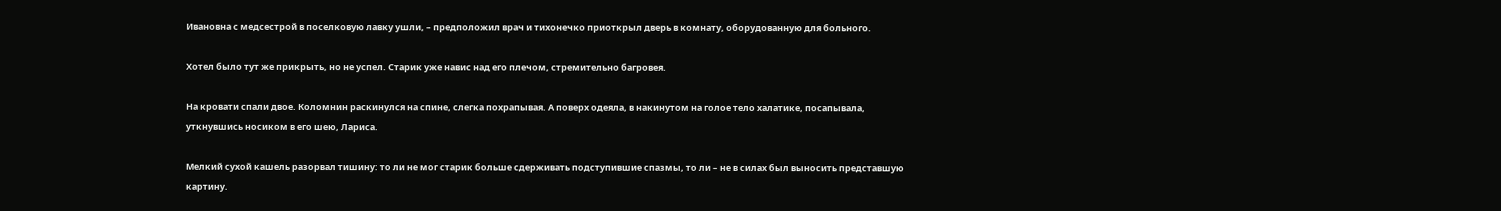Ивановна с медсестрой в поселковую лавку ушли, – предположил врач и тихонечко приоткрыл дверь в комнату, оборудованную для больного.

Хотел было тут же прикрыть, но не успел. Старик уже навис над его плечом, стремительно багровея.

На кровати спали двое. Коломнин раскинулся на спине, слегка похрапывая. А поверх одеяла, в накинутом на голое тело халатике, посапывала, уткнувшись носиком в его шею, Лариса.

Мелкий сухой кашель разорвал тишину: то ли не мог старик больше сдерживать подступившие спазмы, то ли – не в силах был выносить представшую картину.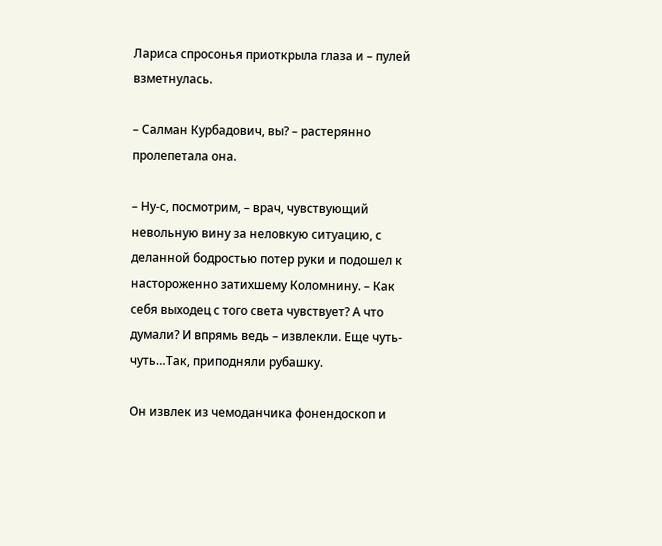Лариса спросонья приоткрыла глаза и – пулей взметнулась.

– Салман Курбадович, вы? – растерянно пролепетала она.

– Ну-с, посмотрим, – врач, чувствующий невольную вину за неловкую ситуацию, с деланной бодростью потер руки и подошел к настороженно затихшему Коломнину. – Как себя выходец с того света чувствует? А что думали? И впрямь ведь – извлекли. Еще чуть-чуть…Так, приподняли рубашку.

Он извлек из чемоданчика фонендоскоп и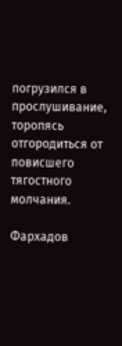погрузился в прослушивание, торопясь отгородиться от повисшего тягостного молчания.

Фархадов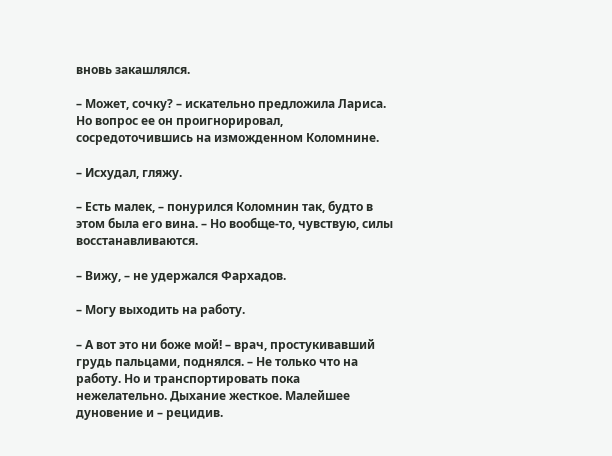вновь закашлялся.

– Может, сочку? – искательно предложила Лариса. Но вопрос ее он проигнорировал, сосредоточившись на изможденном Коломнине.

– Исхудал, гляжу.

– Есть малек, – понурился Коломнин так, будто в этом была его вина. – Но вообще-то, чувствую, силы восстанавливаются.

– Вижу, – не удержался Фархадов.

– Могу выходить на работу.

– А вот это ни боже мой! – врач, простукивавший грудь пальцами, поднялся. – Не только что на работу. Но и транспортировать пока нежелательно. Дыхание жесткое. Малейшее дуновение и – рецидив.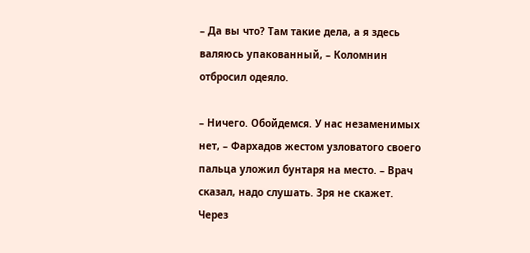– Да вы что? Там такие дела, а я здесь валяюсь упакованный, – Коломнин отбросил одеяло.

– Ничего. Обойдемся. У нас незаменимых нет, – Фархадов жестом узловатого своего пальца уложил бунтаря на место. – Врач сказал, надо слушать. Зря не скажет. Через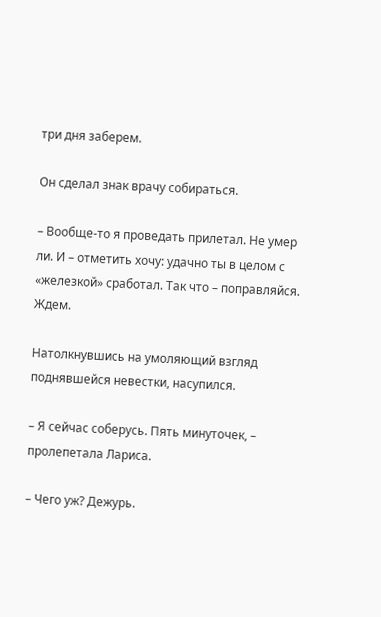три дня заберем.

Он сделал знак врачу собираться.

– Вообще-то я проведать прилетал. Не умер ли. И – отметить хочу: удачно ты в целом с «железкой» сработал. Так что – поправляйся. Ждем.

Натолкнувшись на умоляющий взгляд поднявшейся невестки, насупился.

– Я сейчас соберусь. Пять минуточек, – пролепетала Лариса.

– Чего уж? Дежурь.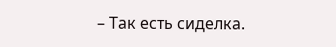– Так есть сиделка.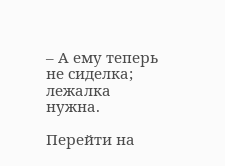– А ему теперь не сиделка; лежалка нужна.

Перейти на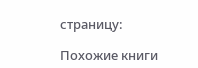страницу:

Похожие книги